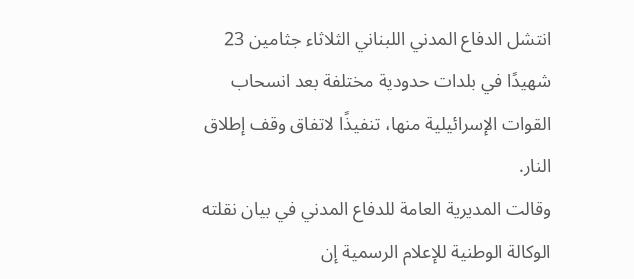انتشل الدفاع المدني اللبناني الثلاثاء جثامين 23 شهيدًا في بلدات حدودية مختلفة بعد انسحاب القوات الإسرائيلية منها، تنفيذًا لاتفاق وقف إطلاق النار.
وقالت المديرية العامة للدفاع المدني في بيان نقلته الوكالة الوطنية للإعلام الرسمية إن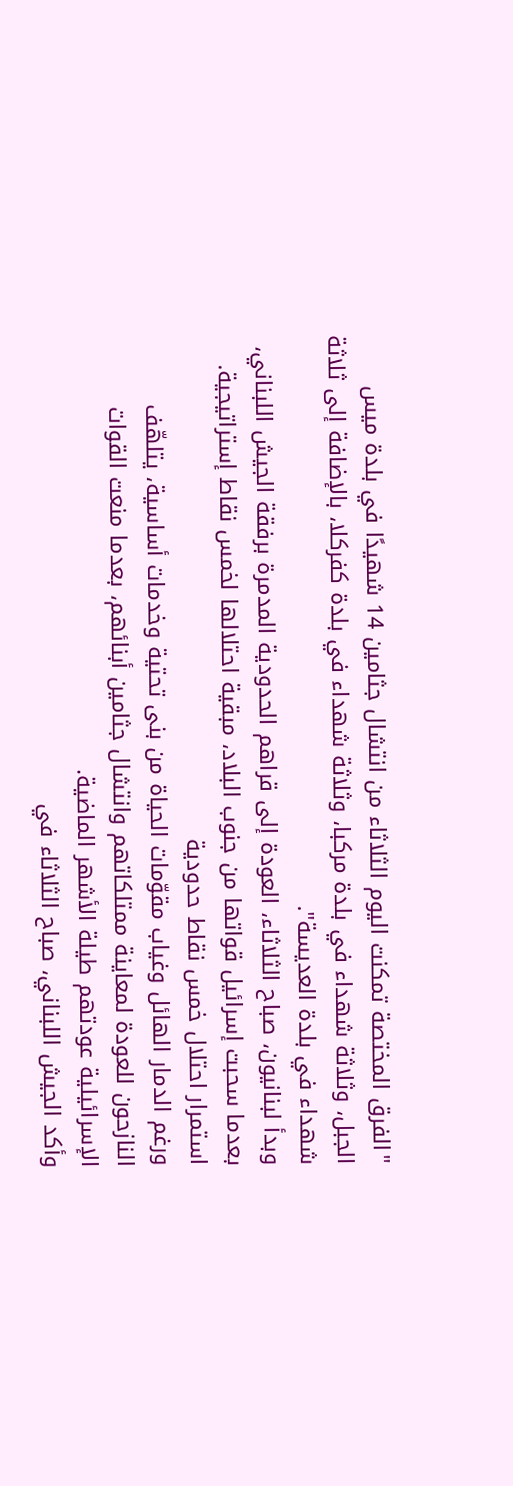"الفرق المختصة تمكنت اليوم الثلاثاء من انتشال جثامين 14 شهيدًا في بلدة ميس الجبل، وثلاثة شهداء في بلدة مركبا، وثلاثة شهداء في بلدة كفركلا، بالإضافة إلى ثلاثة شهداء في بلدة العديسة".
وبدأ لبنانيون، صباح الثلاثاء، العودة إلى قراهم الحدودية المدمرة برفقة الجيش اللبناني، بعدما سحبت إسرائيل قواتها من جنوب البلاد، مبقية احتلالها لخمس نقاط إستراتيجية.
استمرار احتلال خمس نقاط حدودية
ورغم الدمار الهائل وغياب مقوّمات الحياة من بنى تحتية وخدمات أساسية، يتلهّف النازحون للعودة لمعاينة ممتلكاتهم وانتشال جثامين أبنائهم، بعدما منعت القوات الإسرائيلية عودتهم طيلة الأشهر الماضية.
وأكد الجيش اللبناني، صباح الثلاثاء في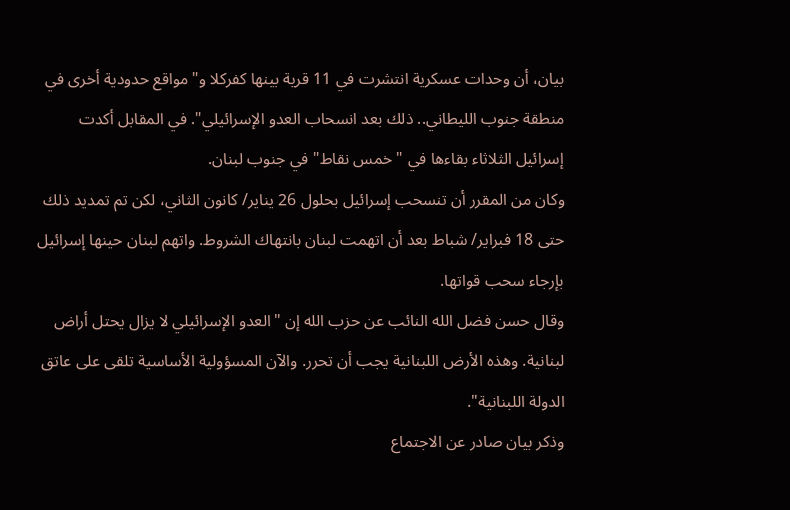بيان، أن وحدات عسكرية انتشرت في 11 قرية بينها كفركلا و"مواقع حدودية أخرى في منطقة جنوب الليطاني.. ذلك بعد انسحاب العدو الإسرائيلي". في المقابل أكدت إسرائيل الثلاثاء بقاءها في "خمس نقاط" في جنوب لبنان.
وكان من المقرر أن تنسحب إسرائيل بحلول 26 يناير/ كانون الثاني، لكن تم تمديد ذلك حتى 18 فبراير/ شباط بعد أن اتهمت لبنان بانتهاك الشروط. واتهم لبنان حينها إسرائيل بإرجاء سحب قواتها.
وقال حسن فضل الله النائب عن حزب الله إن "العدو الإسرائيلي لا يزال يحتل أراض لبنانية. وهذه الأرض اللبنانية يجب أن تحرر. والآن المسؤولية الأساسية تلقى على عاتق الدولة اللبنانية".
وذكر بيان صادر عن الاجتماع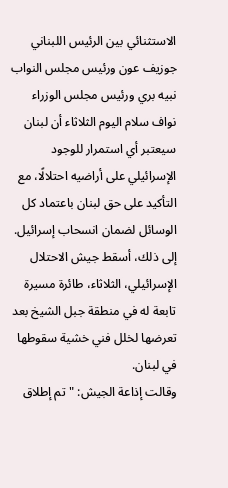الاستثنائي بين الرئيس اللبناني جوزيف عون ورئيس مجلس النواب نبيه بري ورئيس مجلس الوزراء نواف سلام اليوم الثلاثاء أن لبنان سيعتبر أي استمرار للوجود الإسرائيلي على أراضيه احتلالًا، مع التأكيد على حق لبنان باعتماد كل الوسائل لضمان انسحاب إسرائيل.
إلى ذلك، أسقط جيش الاحتلال الإسرائيلي، الثلاثاء، طائرة مسيرة تابعة له في منطقة جبل الشيخ بعد تعرضها لخلل فني خشية سقوطها في لبنان.
وقالت إذاعة الجيش: "تم إطلاق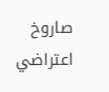صاروخ اعتراضي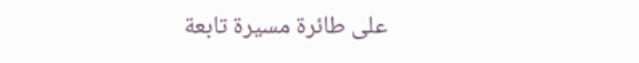على طائرة مسيرة تابعة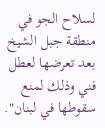لسلاح الجو في منطقة جبل الشيخ بعد تعرضها لعطل فني وذلك لمنع سقوطها في لبنان".